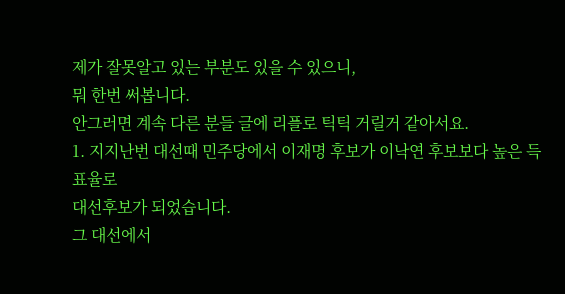제가 잘못알고 있는 부분도 있을 수 있으니,
뭐 한번 써봅니다.
안그러면 계속 다른 분들 글에 리플로 틱틱 거릴거 같아서요.
1. 지지난번 대선때 민주당에서 이재명 후보가 이낙연 후보보다 높은 득표율로
대선후보가 되었습니다.
그 대선에서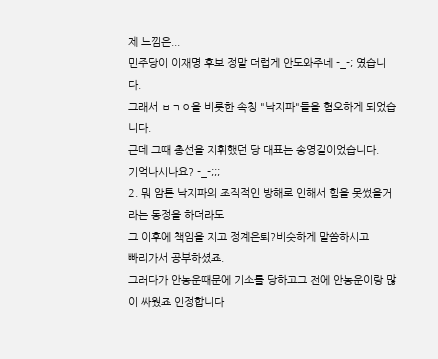제 느낌은...
민주당이 이재명 후보 정말 더럽게 안도와주네 -_-; 였습니다.
그래서 ㅂㄱㅇ을 비롯한 속칭 "낙지파"들을 혐오하게 되었습니다.
근데 그때 총선을 지휘했던 당 대표는 송영길이었습니다.
기억나시나요? -_-;;;
2. 뭐 암튼 낙지파의 조직적인 방해로 인해서 힘을 못썼을거라는 동정을 하더라도
그 이후에 책임을 지고 정계은퇴?비슷하게 말씀하시고
빠리가서 공부하셨죠.
그러다가 안농운때문에 기소를 당하고그 전에 안농운이랑 많이 싸웠죠 인정합니다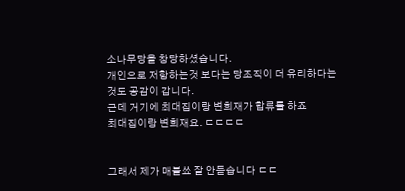소나무당을 창당하셨습니다.
개인으로 저항하는것 보다는 당조직이 더 유리하다는 것도 공감이 갑니다.
근데 거기에 최대집이랑 변희재가 합류를 하죠
최대집이랑 변희재요. ㄷㄷㄷㄷ


그래서 제가 매불쑈 잘 안듣습니다 ㄷㄷ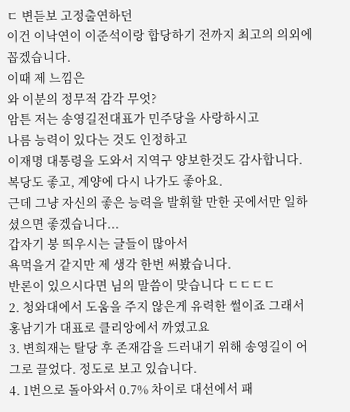ㄷ 변듣보 고정출연하던
이건 이낙연이 이준석이랑 합당하기 전까지 최고의 의외에 꼽겠습니다.
이때 제 느낌은
와 이분의 정무적 감각 무엇?
암튼 저는 송영길전대표가 민주당을 사랑하시고
나름 능력이 있다는 것도 인정하고
이재명 대통령을 도와서 지역구 양보한것도 감사합니다.
복당도 좋고, 계양에 다시 나가도 좋아요.
근데 그냥 자신의 좋은 능력을 발휘할 만한 곳에서만 일하셨으면 좋겠습니다...
갑자기 붕 띄우시는 글들이 많아서
욕먹을거 같지만 제 생각 한번 써봤습니다.
반론이 있으시다면 님의 말씀이 맞습니다 ㄷㄷㄷㄷ
2. 청와대에서 도움을 주지 않은게 유력한 썰이죠 그래서 홍남기가 대표로 클리앙에서 까였고요
3. 변희재는 탈당 후 존재감을 드러내기 위해 송영길이 어그로 끌었다. 정도로 보고 있습니다.
4. 1번으로 돌아와서 0.7% 차이로 대선에서 패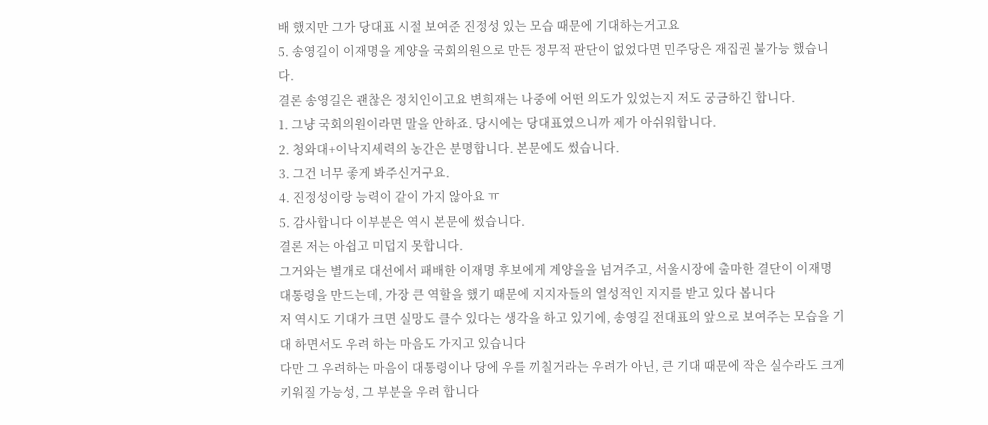배 했지만 그가 당대표 시절 보여준 진정성 있는 모습 때문에 기대하는거고요
5. 송영길이 이재명을 계양을 국회의원으로 만든 정무적 판단이 없었다면 민주당은 재집권 불가능 했습니다.
결론 송영길은 괜찮은 정치인이고요 변희재는 나중에 어떤 의도가 있었는지 저도 궁금하긴 합니다.
1. 그냥 국회의원이라면 말을 안하죠. 당시에는 당대표였으니까 제가 아쉬워합니다.
2. 청와대+이낙지세력의 농간은 분명합니다. 본문에도 썼습니다.
3. 그건 너무 좋게 봐주신거구요.
4. 진정성이랑 능력이 같이 가지 않아요 ㅠ
5. 감사합니다 이부분은 역시 본문에 썼습니다.
결론 저는 아쉽고 미덥지 못합니다.
그거와는 별개로 대선에서 패배한 이재명 후보에게 계양을을 넘겨주고, 서울시장에 출마한 결단이 이재명 대통령을 만드는데, 가장 큰 역할을 했기 때문에 지지자들의 열성적인 지지를 받고 있다 봅니다
저 역시도 기대가 크면 실망도 클수 있다는 생각을 하고 있기에, 송영길 전대표의 앞으로 보여주는 모습을 기대 하면서도 우려 하는 마음도 가지고 있습니다
다만 그 우려하는 마음이 대통령이나 당에 우를 끼칠거라는 우려가 아닌, 큰 기대 때문에 작은 실수라도 크게 키워질 가능성, 그 부분을 우려 합니다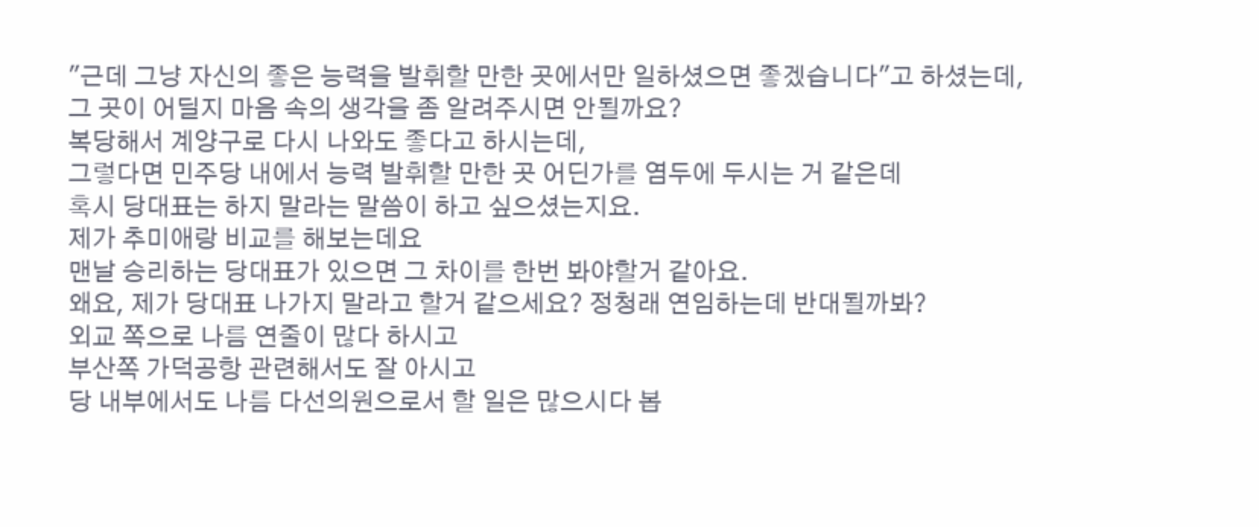"근데 그냥 자신의 좋은 능력을 발휘할 만한 곳에서만 일하셨으면 좋겠습니다"고 하셨는데,
그 곳이 어딜지 마음 속의 생각을 좀 알려주시면 안될까요?
복당해서 계양구로 다시 나와도 좋다고 하시는데,
그렇다면 민주당 내에서 능력 발휘할 만한 곳 어딘가를 염두에 두시는 거 같은데
혹시 당대표는 하지 말라는 말씀이 하고 싶으셨는지요.
제가 추미애랑 비교를 해보는데요
맨날 승리하는 당대표가 있으면 그 차이를 한번 봐야할거 같아요.
왜요, 제가 당대표 나가지 말라고 할거 같으세요? 정청래 연임하는데 반대될까봐?
외교 쪽으로 나름 연줄이 많다 하시고
부산쪽 가덕공항 관련해서도 잘 아시고
당 내부에서도 나름 다선의원으로서 할 일은 많으시다 봅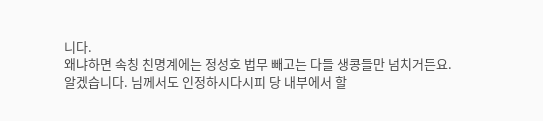니다.
왜냐하면 속칭 친명계에는 정성호 법무 빼고는 다들 생콩들만 넘치거든요.
알겠습니다. 님께서도 인정하시다시피 당 내부에서 할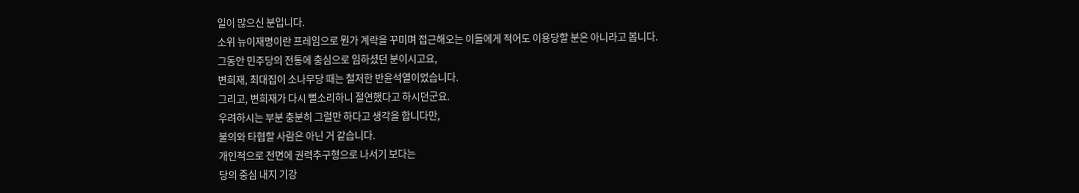일이 많으신 분입니다.
소위 뉴이재명이란 프레임으로 뭔가 계락을 꾸미며 접근해오는 이들에게 적어도 이용당할 분은 아니라고 봅니다.
그동안 민주당의 전통에 충심으로 임하셨던 분이시고요,
변희재, 최대집이 소나무당 때는 철저한 반윤석열이었습니다.
그리고, 변희재가 다시 뻘소리하니 절연했다고 하시던군요.
우려하시는 부분 충분히 그럴만 하다고 생각을 합니다만,
불의와 타협할 사람은 아닌 거 같습니다.
개인적으로 전면에 권력추구형으로 나서기 보다는
당의 중심 내지 기강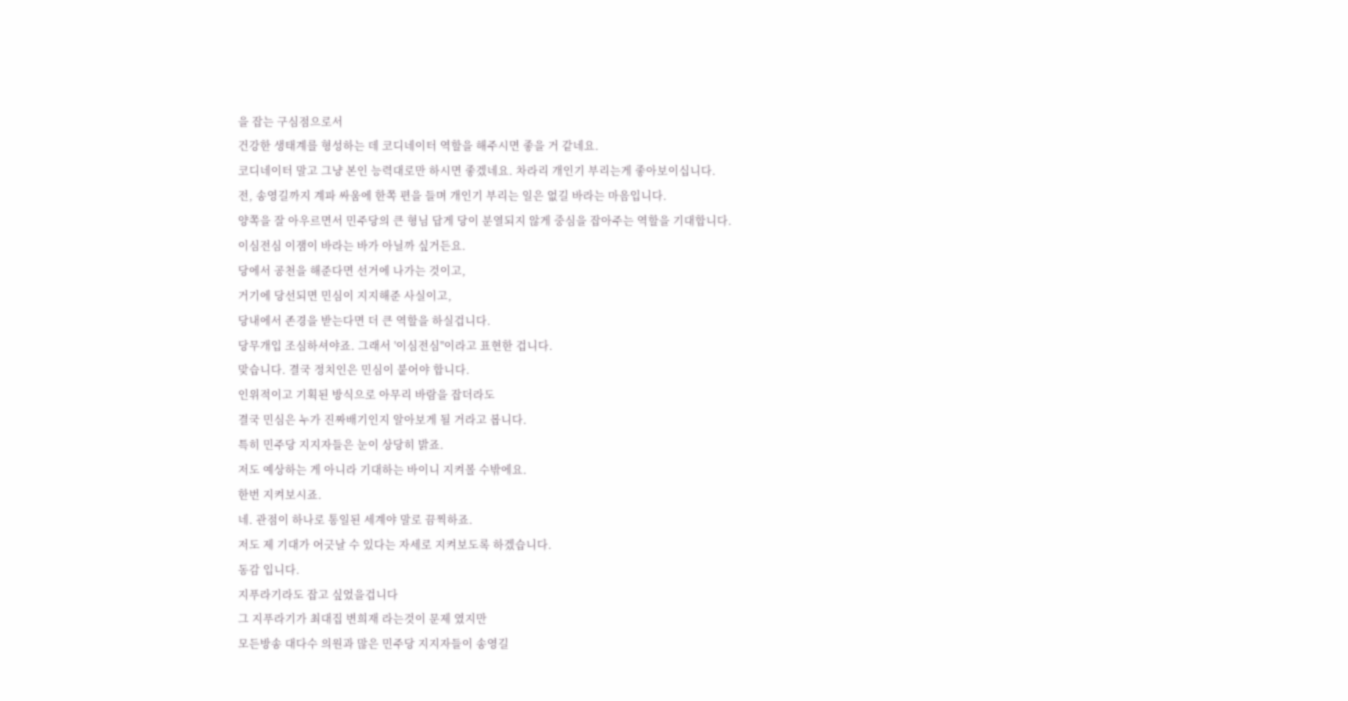을 잡는 구심점으로서
건강한 생태계를 형성하는 데 코디네이터 역할을 해주시면 좋을 거 같네요.
코디네이터 말고 그냥 본인 능력대로만 하시면 좋겠네요. 차라리 개인기 부리는게 좋아보이십니다.
전, 송영길까지 계파 싸움에 한쪽 편을 들며 개인기 부리는 일은 없길 바라는 마음입니다.
양쪽을 잘 아우르면서 민주당의 큰 형님 답게 당이 분열되지 않게 중심을 잡아주는 역할을 기대합니다.
이심전심 이잼이 바라는 바가 아닐까 싶거든요.
당에서 공천을 해준다면 선거에 나가는 것이고,
거기에 당선되면 민심이 지지해준 사실이고,
당내에서 존경을 받는다면 더 큰 역할을 하실겁니다.
당무개입 조심하셔야죠. 그래서 '이심전심"이라고 표현한 겁니다.
맞습니다. 결국 정치인은 민심이 붙어야 합니다.
인위적이고 기획된 방식으로 아무리 바람을 잡더라도
결국 민심은 누가 진짜배기인지 알아보게 될 거라고 봅니다.
특히 민주당 지지자들은 눈이 상당히 밝죠.
저도 예상하는 게 아니라 기대하는 바이니 지켜볼 수밖에요.
한번 지켜보시죠.
네. 관점이 하나로 통일된 세계야 말로 끔찍하죠.
저도 제 기대가 어긋날 수 있다는 자세로 지켜보도록 하겠습니다.
동감 입니다.
지푸라기라도 잡고 싶었을겁니다
그 지푸라기가 최대집 변희재 라는것이 문제 였지만
모든방송 대다수 의원과 많은 민주당 지지자들이 송영길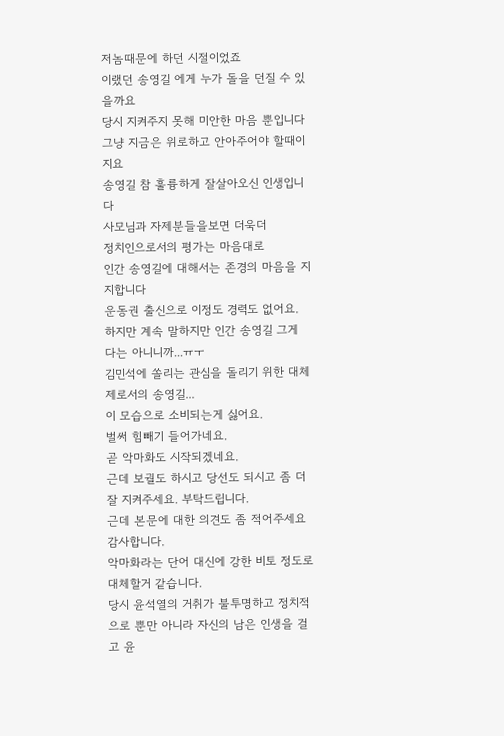저놈때문에 하던 시절이었죠
이랬던 송영길 에게 누가 돌을 던질 수 있을까요
당시 지켜주지 못해 미안한 마음 뿐입니다
그냥 지금은 위로하고 안아주어야 할때이지요
송영길 참 훌륭하게 잘살아오신 인생입니다
사모님과 자제분들을보면 더욱더
정치인으로서의 평가는 마음대로
인간 송영길에 대해서는 존경의 마음을 지지합니다
운동권 출신으로 이정도 경력도 없어요.
하지만 계속 말하지만 인간 송영길 그게 다는 아니니까...ㅠㅜ
김민석에 쏠리는 관심을 돌리기 위한 대체제로서의 송영길...
이 모습으로 소비되는게 싫어요.
벌써 힘빼기 들어가네요.
곧 악마화도 시작되겠네요.
근데 보궐도 하시고 당선도 되시고 좀 더 잘 지켜주세요. 부탁드립니다.
근데 본문에 대한 의견도 좀 적어주세요 감사합니다.
악마화라는 단어 대신에 강한 비토 정도로 대체할거 같습니다.
당시 윤석열의 거취가 불투명하고 정치적으로 뿐만 아니라 자신의 남은 인생을 걸고 윤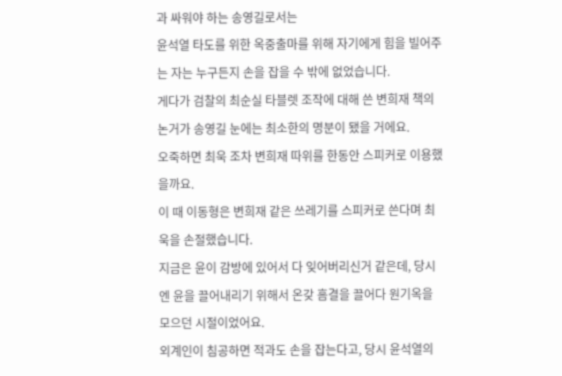과 싸워야 하는 송영길로서는
윤석열 타도를 위한 옥중출마를 위해 자기에게 힘을 빌어주는 자는 누구든지 손을 잡을 수 밖에 없었습니다.
게다가 검찰의 최순실 타블렛 조작에 대해 쓴 변희재 책의 논거가 송영길 눈에는 최소한의 명분이 됐을 거에요.
오죽하면 최욱 조차 변희재 따위를 한동안 스피커로 이용했을까요.
이 때 이동형은 변희재 같은 쓰레기를 스피커로 쓴다며 최욱을 손절했습니다.
지금은 윤이 감방에 있어서 다 잊어버리신거 같은데, 당시엔 윤을 끌어내리기 위해서 온갖 흠결을 끌어다 원기옥을 모으던 시절이었어요.
외계인이 침공하면 적과도 손을 잡는다고, 당시 윤석열의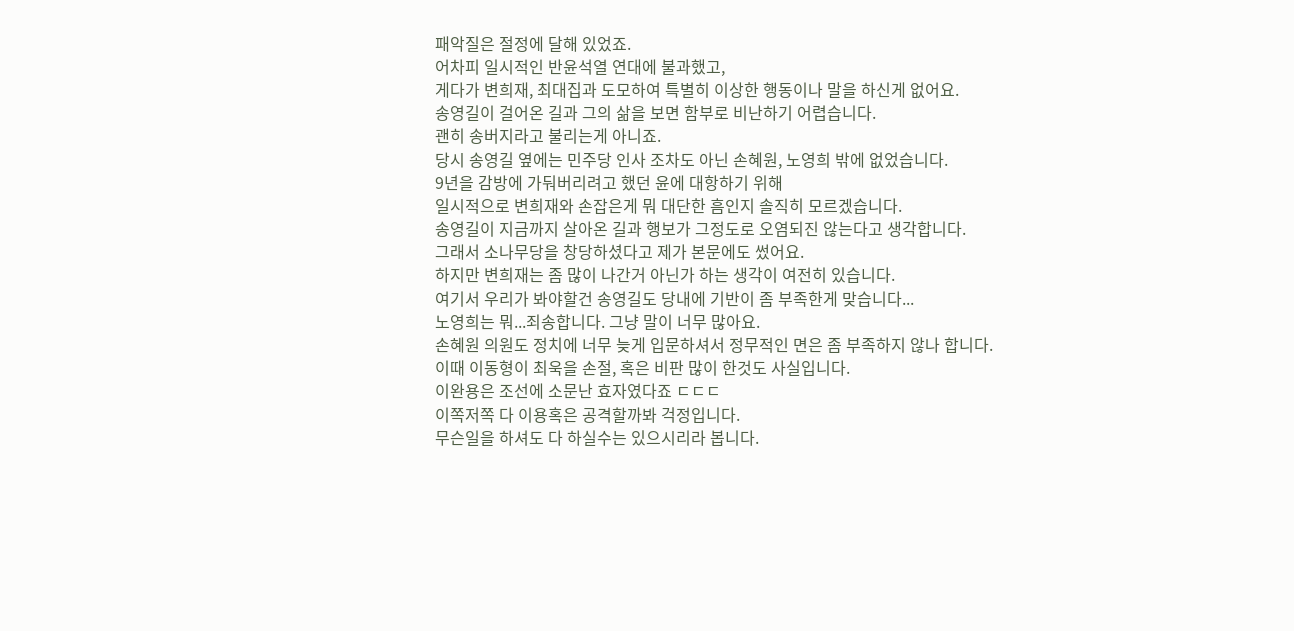패악질은 절정에 달해 있었죠.
어차피 일시적인 반윤석열 연대에 불과했고,
게다가 변희재, 최대집과 도모하여 특별히 이상한 행동이나 말을 하신게 없어요.
송영길이 걸어온 길과 그의 삶을 보면 함부로 비난하기 어렵습니다.
괜히 송버지라고 불리는게 아니죠.
당시 송영길 옆에는 민주당 인사 조차도 아닌 손혜원, 노영희 밖에 없었습니다.
9년을 감방에 가둬버리려고 했던 윤에 대항하기 위해
일시적으로 변희재와 손잡은게 뭐 대단한 흠인지 솔직히 모르겠습니다.
송영길이 지금까지 살아온 길과 행보가 그정도로 오염되진 않는다고 생각합니다.
그래서 소나무당을 창당하셨다고 제가 본문에도 썼어요.
하지만 변희재는 좀 많이 나간거 아닌가 하는 생각이 여전히 있습니다.
여기서 우리가 봐야할건 송영길도 당내에 기반이 좀 부족한게 맞습니다...
노영희는 뭐...죄송합니다. 그냥 말이 너무 많아요.
손혜원 의원도 정치에 너무 늦게 입문하셔서 정무적인 면은 좀 부족하지 않나 합니다.
이때 이동형이 최욱을 손절, 혹은 비판 많이 한것도 사실입니다.
이완용은 조선에 소문난 효자였다죠 ㄷㄷㄷ
이쪽저쪽 다 이용혹은 공격할까봐 걱정입니다.
무슨일을 하셔도 다 하실수는 있으시리라 봅니다.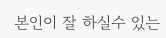본인이 잘 하실수 있는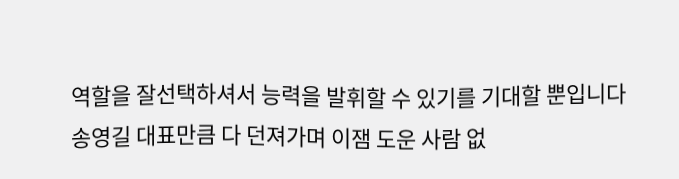역할을 잘선택하셔서 능력을 발휘할 수 있기를 기대할 뿐입니다
송영길 대표만큼 다 던져가며 이잼 도운 사람 없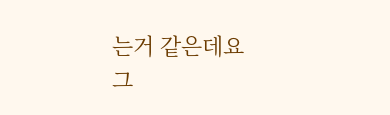는거 같은데요
그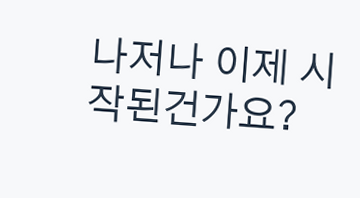나저나 이제 시작된건가요?